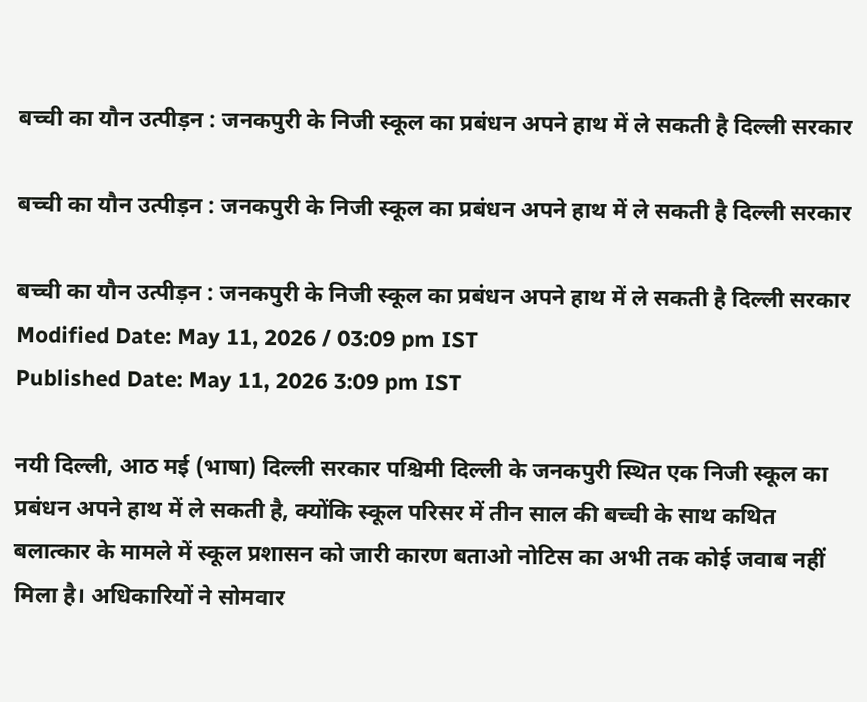बच्ची का यौन उत्पीड़न : जनकपुरी के निजी स्कूल का प्रबंधन अपने हाथ में ले सकती है दिल्ली सरकार

बच्ची का यौन उत्पीड़न : जनकपुरी के निजी स्कूल का प्रबंधन अपने हाथ में ले सकती है दिल्ली सरकार

बच्ची का यौन उत्पीड़न : जनकपुरी के निजी स्कूल का प्रबंधन अपने हाथ में ले सकती है दिल्ली सरकार
Modified Date: May 11, 2026 / 03:09 pm IST
Published Date: May 11, 2026 3:09 pm IST

नयी दिल्ली, आठ मई (भाषा) दिल्ली सरकार पश्चिमी दिल्ली के जनकपुरी स्थित एक निजी स्कूल का प्रबंधन अपने हाथ में ले सकती है, क्योंकि स्कूल परिसर में तीन साल की बच्ची के साथ कथित बलात्कार के मामले में स्कूल प्रशासन को जारी कारण बताओ नोटिस का अभी तक कोई जवाब नहीं मिला है। अधिकारियों ने सोमवार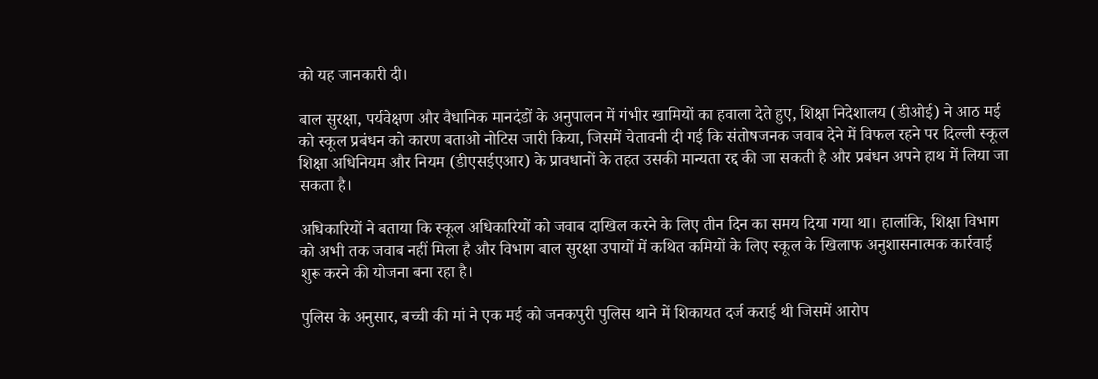को यह जानकारी दी।

बाल सुरक्षा, पर्यवेक्षण और वैधानिक मानदंडों के अनुपालन में गंभीर खामियों का हवाला देते हुए, शिक्षा निदेशालय (डीओई) ने आठ मई को स्कूल प्रबंधन को कारण बताओ नोटिस जारी किया, जिसमें चेतावनी दी गई कि संतोषजनक जवाब देने में विफल रहने पर दिल्ली स्कूल शिक्षा अधिनियम और नियम (डीएसईएआर) के प्रावधानों के तहत उसकी मान्यता रद्द की जा सकती है और प्रबंधन अपने हाथ में लिया जा सकता है।

अधिकारियों ने बताया कि स्कूल अधिकारियों को जवाब दाखिल करने के लिए तीन दिन का समय दिया गया था। हालांकि, शिक्षा विभाग को अभी तक जवाब नहीं मिला है और विभाग बाल सुरक्षा उपायों में कथित कमियों के लिए स्कूल के खिलाफ अनुशासनात्मक कार्रवाई शुरू करने की योजना बना रहा है।

पुलिस के अनुसार, बच्ची की मां ने एक मई को जनकपुरी पुलिस थाने में शिकायत दर्ज कराई थी जिसमें आरोप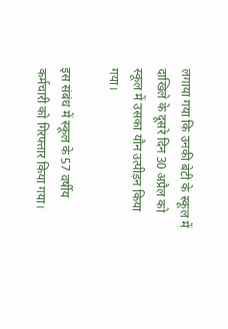लगाया गया कि उनकी बेटी के स्कूल में दाखिले के दूसरे दिन 30 अप्रैल को स्कूल में उसका यौन उत्पीड़न किया गया।

इस संबंध में स्कूल के 57 वर्षीय कर्मचारी को गिरफ्तार किया गया।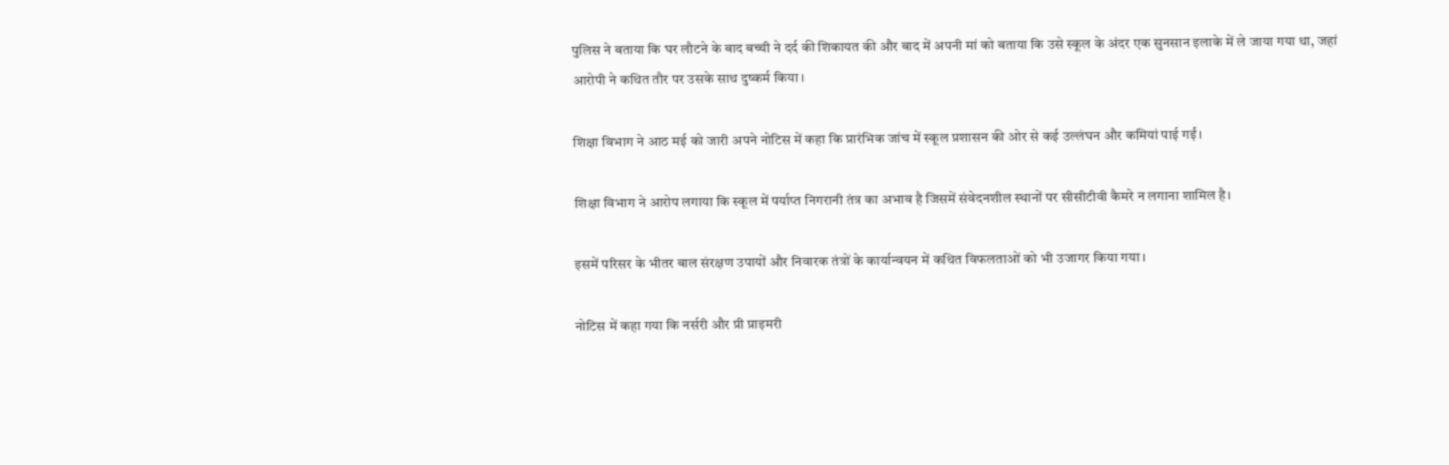पुलिस ने बताया कि घर लौटने के बाद बच्ची ने दर्द की शिकायत की और बाद में अपनी मां को बताया कि उसे स्कूल के अंदर एक सुनसान इलाके में ले जाया गया था, जहां आरोपी ने कथित तौर पर उसके साथ दुष्कर्म किया।

शिक्षा विभाग ने आठ मई को जारी अपने नोटिस में कहा कि प्रारंभिक जांच में स्कूल प्रशासन की ओर से कई उल्लंघन और कमियां पाई गईं।

शिक्षा विभाग ने आरोप लगाया कि स्कूल में पर्याप्त निगरानी तंत्र का अभाव है जिसमें संवेदनशील स्थानों पर सीसीटीवी कैमरे न लगाना शामिल है।

इसमें परिसर के भीतर बाल संरक्षण उपायों और निवारक तंत्रों के कार्यान्वयन में कथित विफलताओं को भी उजागर किया गया।

नोटिस में कहा गया कि नर्सरी और प्री प्राइमरी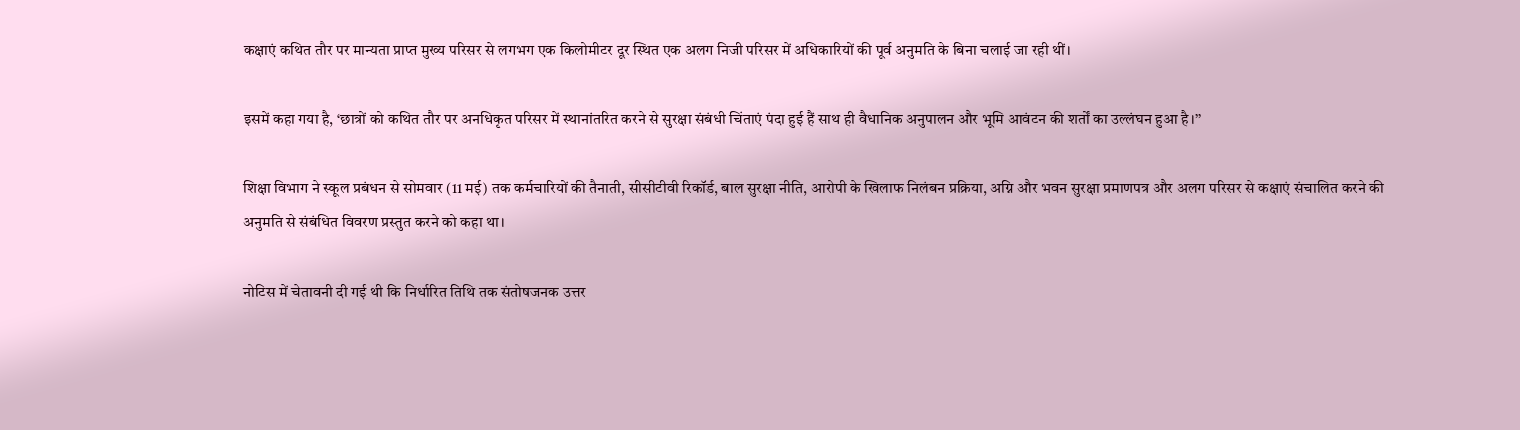कक्षाएं कथित तौर पर मान्यता प्राप्त मुख्य परिसर से लगभग एक किलोमीटर दूर स्थित एक अलग निजी परिसर में अधिकारियों की पूर्व अनुमति के बिना चलाई जा रही थीं।

इसमें कहा गया है, ‘छात्रों को कथित तौर पर अनधिकृत परिसर में स्थानांतरित करने से सुरक्षा संबंधी चिंताएं पंदा हुई हैं साथ ही वैधानिक अनुपालन और भूमि आवंटन की शर्तों का उल्लंघन हुआ है।’’

शिक्षा विभाग ने स्कूल प्रबंधन से सोमवार (11 मई) तक कर्मचारियों की तैनाती, सीसीटीवी रिकॉर्ड, बाल सुरक्षा नीति, आरोपी के खिलाफ निलंबन प्रक्रिया, अग्नि और भवन सुरक्षा प्रमाणपत्र और अलग परिसर से कक्षाएं संचालित करने की अनुमति से संबंधित विवरण प्रस्तुत करने को कहा था।

नोटिस में चेतावनी दी गई थी कि निर्धारित तिथि तक संतोषजनक उत्तर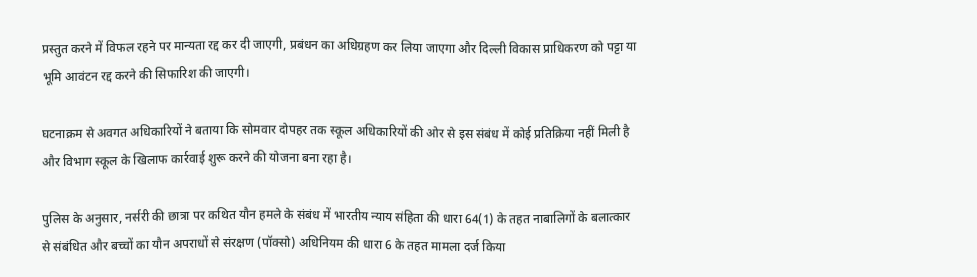प्रस्तुत करने में विफल रहने पर मान्यता रद्द कर दी जाएगी, प्रबंधन का अधिग्रहण कर लिया जाएगा और दिल्ली विकास प्राधिकरण को पट्टा या भूमि आवंटन रद्द करने की सिफारिश की जाएगी।

घटनाक्रम से अवगत अधिकारियों ने बताया कि सोमवार दोपहर तक स्कूल अधिकारियों की ओर से इस संबंध में कोई प्रतिक्रिया नहीं मिली है और विभाग स्कूल के खिलाफ कार्रवाई शुरू करने की योजना बना रहा है।

पुलिस के अनुसार, नर्सरी की छात्रा पर कथित यौन हमले के संबंध में भारतीय न्याय संहिता की धारा 64(1) के तहत नाबालिगों के बलात्कार से संबंधित और बच्चों का यौन अपराधों से संरक्षण (पॉक्सो) अधिनियम की धारा 6 के तहत मामला दर्ज किया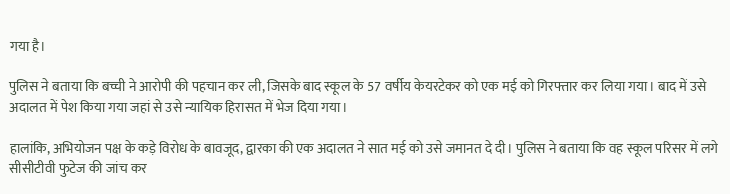गया है।

पुलिस ने बताया कि बच्ची ने आरोपी की पहचान कर ली, जिसके बाद स्कूल के 57 वर्षीय केयरटेकर को एक मई को गिरफ्तार कर लिया गया। बाद में उसे अदालत में पेश किया गया जहां से उसे न्यायिक हिरासत में भेज दिया गया।

हालांकि, अभियोजन पक्ष के कड़े विरोध के बावजूद, द्वारका की एक अदालत ने सात मई को उसे जमानत दे दी। पुलिस ने बताया कि वह स्कूल परिसर में लगे सीसीटीवी फुटेज की जांच कर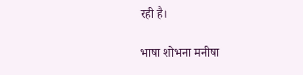रही है।

भाषा शोभना मनीषा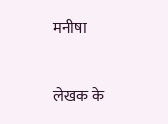मनीषा


लेखक के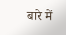बारे में